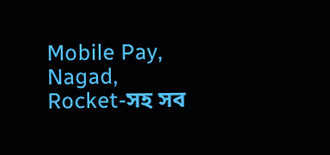Mobile Pay, Nagad, Rocket-সহ সব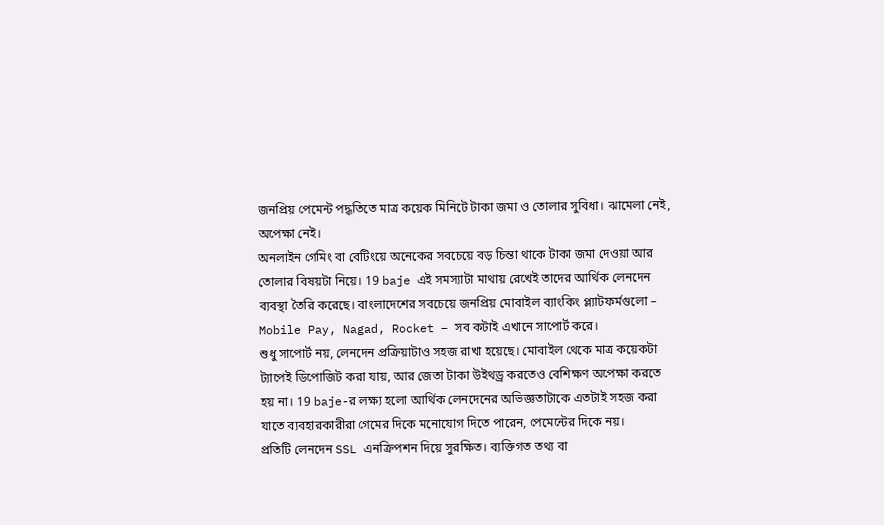জনপ্রিয় পেমেন্ট পদ্ধতিতে মাত্র কয়েক মিনিটে টাকা জমা ও তোলার সুবিধা। ঝামেলা নেই, অপেক্ষা নেই।
অনলাইন গেমিং বা বেটিংয়ে অনেকের সবচেয়ে বড় চিন্তা থাকে টাকা জমা দেওয়া আর তোলার বিষয়টা নিয়ে। 19 baje এই সমস্যাটা মাথায় রেখেই তাদের আর্থিক লেনদেন ব্যবস্থা তৈরি করেছে। বাংলাদেশের সবচেয়ে জনপ্রিয় মোবাইল ব্যাংকিং প্ল্যাটফর্মগুলো – Mobile Pay, Nagad, Rocket – সব কটাই এখানে সাপোর্ট করে।
শুধু সাপোর্ট নয়, লেনদেন প্রক্রিয়াটাও সহজ রাখা হয়েছে। মোবাইল থেকে মাত্র কয়েকটা ট্যাপেই ডিপোজিট করা যায়, আর জেতা টাকা উইথড্র করতেও বেশিক্ষণ অপেক্ষা করতে হয় না। 19 baje-র লক্ষ্য হলো আর্থিক লেনদেনের অভিজ্ঞতাটাকে এতটাই সহজ করা যাতে ব্যবহারকারীরা গেমের দিকে মনোযোগ দিতে পারেন, পেমেন্টের দিকে নয়।
প্রতিটি লেনদেন SSL এনক্রিপশন দিয়ে সুরক্ষিত। ব্যক্তিগত তথ্য বা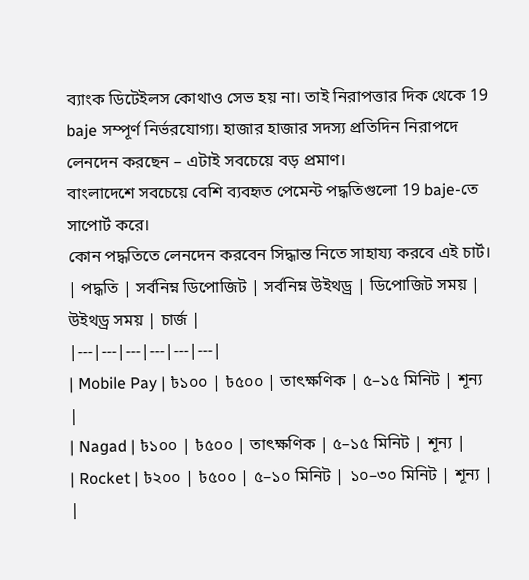ব্যাংক ডিটেইলস কোথাও সেভ হয় না। তাই নিরাপত্তার দিক থেকে 19 baje সম্পূর্ণ নির্ভরযোগ্য। হাজার হাজার সদস্য প্রতিদিন নিরাপদে লেনদেন করছেন – এটাই সবচেয়ে বড় প্রমাণ।
বাংলাদেশে সবচেয়ে বেশি ব্যবহৃত পেমেন্ট পদ্ধতিগুলো 19 baje-তে সাপোর্ট করে।
কোন পদ্ধতিতে লেনদেন করবেন সিদ্ধান্ত নিতে সাহায্য করবে এই চার্ট।
| পদ্ধতি | সর্বনিম্ন ডিপোজিট | সর্বনিম্ন উইথড্র | ডিপোজিট সময় | উইথড্র সময় | চার্জ |
|---|---|---|---|---|---|
| Mobile Pay | ৳১০০ | ৳৫০০ | তাৎক্ষণিক | ৫–১৫ মিনিট | শূন্য |
| Nagad | ৳১০০ | ৳৫০০ | তাৎক্ষণিক | ৫–১৫ মিনিট | শূন্য |
| Rocket | ৳২০০ | ৳৫০০ | ৫–১০ মিনিট | ১০–৩০ মিনিট | শূন্য |
|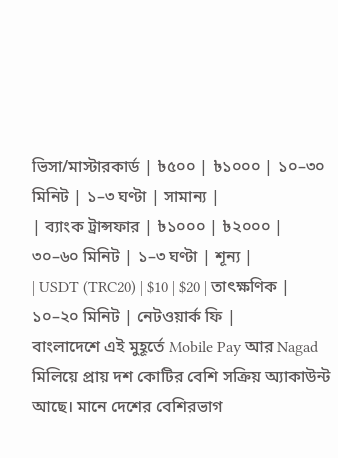ভিসা/মাস্টারকার্ড | ৳৫০০ | ৳১০০০ | ১০–৩০ মিনিট | ১–৩ ঘণ্টা | সামান্য |
| ব্যাংক ট্রান্সফার | ৳১০০০ | ৳২০০০ | ৩০–৬০ মিনিট | ১–৩ ঘণ্টা | শূন্য |
| USDT (TRC20) | $10 | $20 | তাৎক্ষণিক | ১০–২০ মিনিট | নেটওয়ার্ক ফি |
বাংলাদেশে এই মুহূর্তে Mobile Pay আর Nagad মিলিয়ে প্রায় দশ কোটির বেশি সক্রিয় অ্যাকাউন্ট আছে। মানে দেশের বেশিরভাগ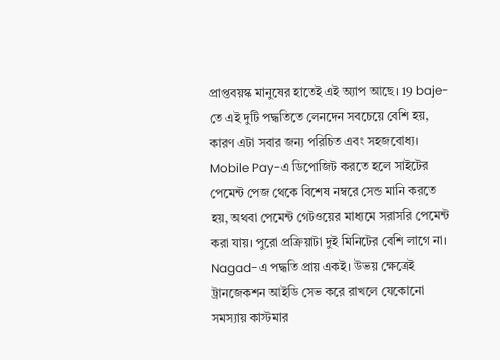প্রাপ্তবয়স্ক মানুষের হাতেই এই অ্যাপ আছে। 19 baje-তে এই দুটি পদ্ধতিতে লেনদেন সবচেয়ে বেশি হয়, কারণ এটা সবার জন্য পরিচিত এবং সহজবোধ্য।
Mobile Pay-এ ডিপোজিট করতে হলে সাইটের পেমেন্ট পেজ থেকে বিশেষ নম্বরে সেন্ড মানি করতে হয়, অথবা পেমেন্ট গেটওয়ের মাধ্যমে সরাসরি পেমেন্ট করা যায়। পুরো প্রক্রিয়াটা দুই মিনিটের বেশি লাগে না। Nagad-এ পদ্ধতি প্রায় একই। উভয় ক্ষেত্রেই ট্রানজেকশন আইডি সেভ করে রাখলে যেকোনো সমস্যায় কাস্টমার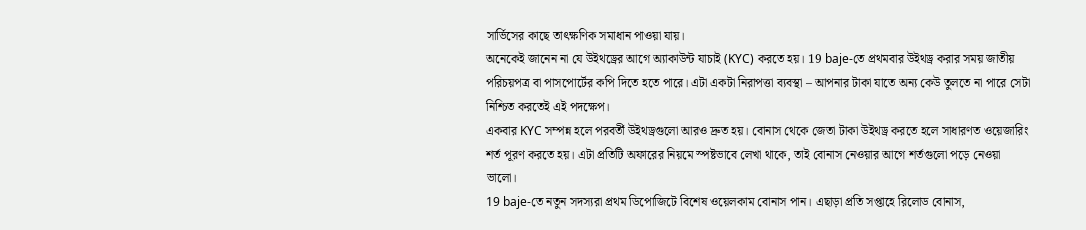সার্ভিসের কাছে তাৎক্ষণিক সমাধান পাওয়া যায়।
অনেকেই জানেন না যে উইথড্রের আগে অ্যাকাউন্ট যাচাই (KYC) করতে হয়। 19 baje-তে প্রথমবার উইথড্র করার সময় জাতীয় পরিচয়পত্র বা পাসপোর্টের কপি দিতে হতে পারে। এটা একটা নিরাপত্তা ব্যবস্থা – আপনার টাকা যাতে অন্য কেউ তুলতে না পারে সেটা নিশ্চিত করতেই এই পদক্ষেপ।
একবার KYC সম্পন্ন হলে পরবর্তী উইথড্রগুলো আরও দ্রুত হয়। বোনাস থেকে জেতা টাকা উইথড্র করতে হলে সাধারণত ওয়েজারিং শর্ত পূরণ করতে হয়। এটা প্রতিটি অফারের নিয়মে স্পষ্টভাবে লেখা থাকে, তাই বোনাস নেওয়ার আগে শর্তগুলো পড়ে নেওয়া ভালো।
19 baje-তে নতুন সদস্যরা প্রথম ডিপোজিটে বিশেষ ওয়েলকাম বোনাস পান। এছাড়া প্রতি সপ্তাহে রিলোড বোনাস,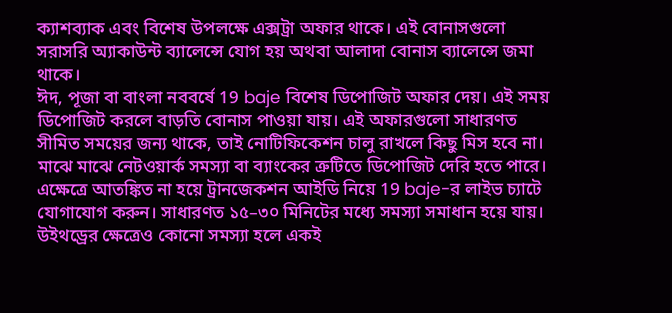ক্যাশব্যাক এবং বিশেষ উপলক্ষে এক্সট্রা অফার থাকে। এই বোনাসগুলো সরাসরি অ্যাকাউন্ট ব্যালেন্সে যোগ হয় অথবা আলাদা বোনাস ব্যালেন্সে জমা থাকে।
ঈদ, পূজা বা বাংলা নববর্ষে 19 baje বিশেষ ডিপোজিট অফার দেয়। এই সময় ডিপোজিট করলে বাড়তি বোনাস পাওয়া যায়। এই অফারগুলো সাধারণত সীমিত সময়ের জন্য থাকে, তাই নোটিফিকেশন চালু রাখলে কিছু মিস হবে না।
মাঝে মাঝে নেটওয়ার্ক সমস্যা বা ব্যাংকের ত্রুটিতে ডিপোজিট দেরি হতে পারে। এক্ষেত্রে আতঙ্কিত না হয়ে ট্রানজেকশন আইডি নিয়ে 19 baje-র লাইভ চ্যাটে যোগাযোগ করুন। সাধারণত ১৫–৩০ মিনিটের মধ্যে সমস্যা সমাধান হয়ে যায়।
উইথড্রের ক্ষেত্রেও কোনো সমস্যা হলে একই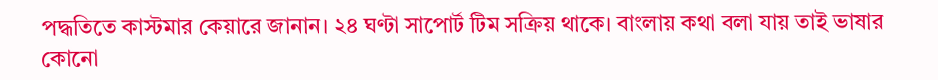পদ্ধতিতে কাস্টমার কেয়ারে জানান। ২৪ ঘণ্টা সাপোর্ট টিম সক্রিয় থাকে। বাংলায় কথা বলা যায় তাই ভাষার কোনো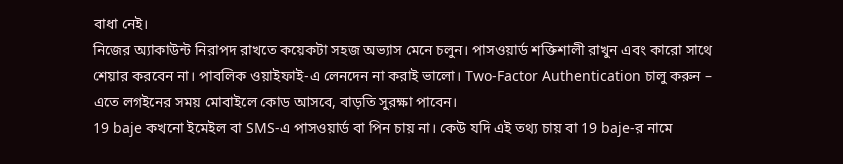বাধা নেই।
নিজের অ্যাকাউন্ট নিরাপদ রাখতে কয়েকটা সহজ অভ্যাস মেনে চলুন। পাসওয়ার্ড শক্তিশালী রাখুন এবং কারো সাথে শেয়ার করবেন না। পাবলিক ওয়াইফাই-এ লেনদেন না করাই ভালো। Two-Factor Authentication চালু করুন – এতে লগইনের সময় মোবাইলে কোড আসবে, বাড়তি সুরক্ষা পাবেন।
19 baje কখনো ইমেইল বা SMS-এ পাসওয়ার্ড বা পিন চায় না। কেউ যদি এই তথ্য চায় বা 19 baje-র নামে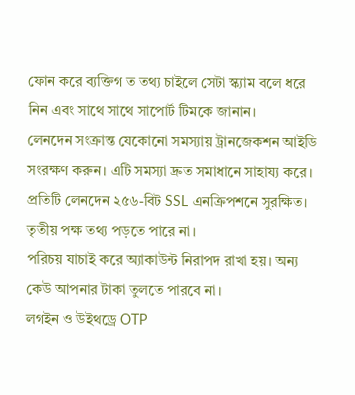ফোন করে ব্যক্তিগ ত তথ্য চাইলে সেটা স্ক্যাম বলে ধরে নিন এবং সাথে সাথে সাপোর্ট টিমকে জানান।
লেনদেন সংক্রান্ত যেকোনো সমস্যায় ট্রানজেকশন আইডি সংরক্ষণ করুন। এটি সমস্যা দ্রুত সমাধানে সাহায্য করে।
প্রতিটি লেনদেন ২৫৬-বিট SSL এনক্রিপশনে সুরক্ষিত। তৃতীয় পক্ষ তথ্য পড়তে পারে না।
পরিচয় যাচাই করে অ্যাকাউন্ট নিরাপদ রাখা হয়। অন্য কেউ আপনার টাকা তুলতে পারবে না।
লগইন ও উইথড্রে OTP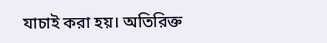যাচাই করা হয়। অতিরিক্ত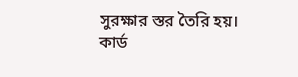সুরক্ষার স্তর তৈরি হয়।
কার্ড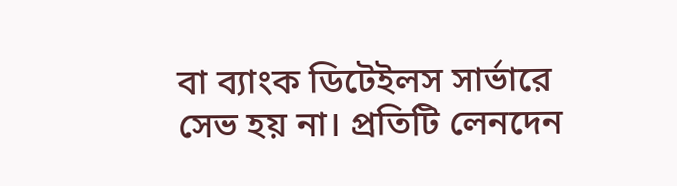বা ব্যাংক ডিটেইলস সার্ভারে সেভ হয় না। প্রতিটি লেনদেন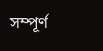সম্পূর্ণ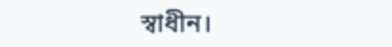স্বাধীন।